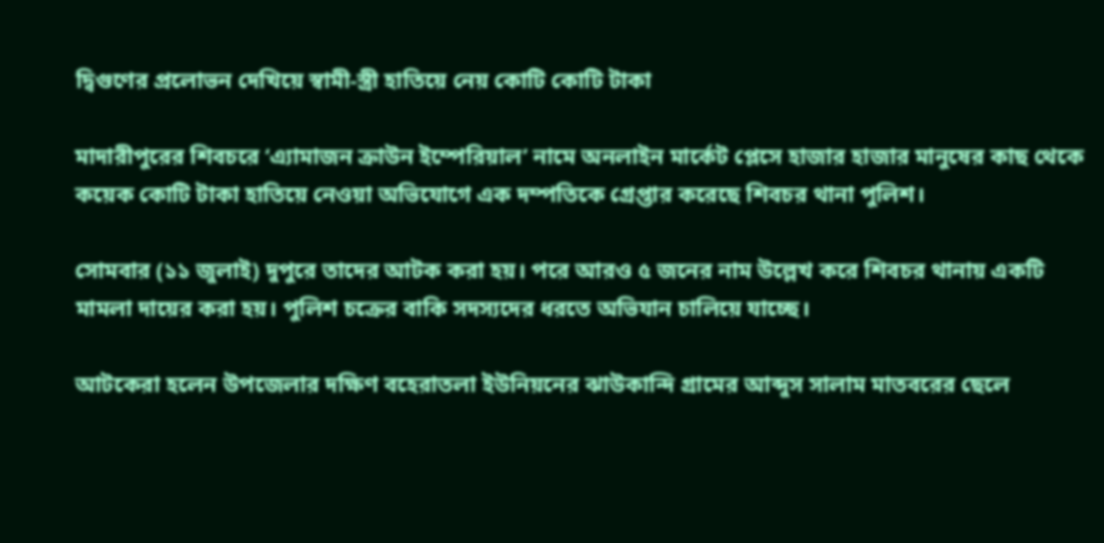দ্বিগুণের প্রলোভন দেখিয়ে স্বামী-স্ত্রী হাতিয়ে নেয় কোটি কোটি টাকা

মাদারীপুরের শিবচরে ‘এ্যামাজন ক্রাউন ইম্পেরিয়াল’ নামে অনলাইন মার্কেট প্লেসে হাজার হাজার মানুষের কাছ থেকে কয়েক কোটি টাকা হাতিয়ে নেওয়া অভিযোগে এক দম্পতিকে গ্রেপ্তার করেছে শিবচর থানা পুলিশ।

সোমবার (১১ জুলাই) দুপুরে তাদের আটক করা হয়। পরে আরও ৫ জনের নাম উল্লেখ করে শিবচর থানায় একটি মামলা দায়ের করা হয়। পুলিশ চক্রের বাকি সদস্যদের ধরতে অভিযান চালিয়ে যাচ্ছে।

আটকেরা হলেন উপজেলার দক্ষিণ বহেরাতলা ইউনিয়নের ঝাউকান্দি গ্রামের আব্দুস সালাম মাতবরের ছেলে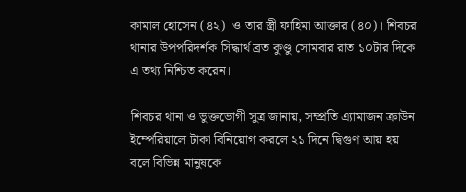কামাল হোসেন (৪২)  ও তার স্ত্রী ফাহিমা আক্তার (৪০)। শিবচর থানার উপপরিদর্শক সিদ্ধার্থ ব্রত কুণ্ডু সোমবার রাত ১০টার দিকে এ তথ্য নিশ্চিত করেন।

শিবচর থানা ও ভুক্তভোগী সুত্র জানায়, সম্প্রতি এ্যামাজন ক্রাউন ইম্পেরিয়ালে টাকা বিনিয়োগ করলে ২১ দিনে দ্বিগুণ আয় হয় বলে বিভিন্ন মানুষকে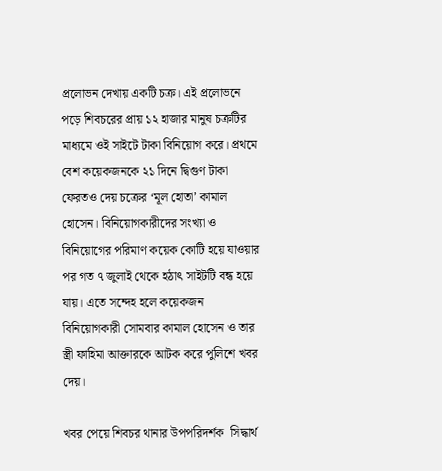প্রলোভন দেখায় একটি চক্র। এই প্রলোভনে পড়ে শিবচরের প্রায় ১২ হাজার মানুষ চক্রটির মাধ্যমে ওই সাইটে টাকা বিনিয়োগ করে। প্রথমে বেশ কয়েকজনকে ২১ দিনে দ্বিগুণ টাকা ফেরতও দেয় চক্রের ‘মূল হোতা’ কামাল হোসেন। বিনিয়োগকারীদের সংখ্যা ও বিনিয়োগের পরিমাণ কয়েক কোটি হয়ে যাওয়ার পর গত ৭ জুলাই থেকে হঠাৎ সাইটটি বন্ধ হয়ে যায়। এতে সন্দেহ হলে কয়েকজন বিনিয়োগকারী সোমবার কামাল হোসেন ও তার স্ত্রী ফাহিমা আক্তারকে আটক করে পুলিশে খবর দেয়।

খবর পেয়ে শিবচর থানার উপপরিদর্শক  সিদ্ধার্থ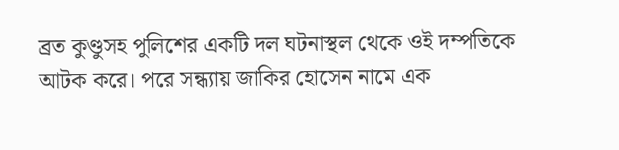ব্রত কুণ্ডুসহ পুলিশের একটি দল ঘটনাস্থল থেকে ওই দম্পতিকে আটক করে। পরে সন্ধ্যায় জাকির হোসেন নামে এক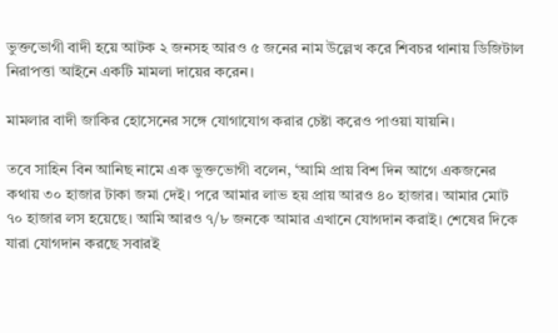ভুক্তভোগী বাদী হয়ে আটক ২ জনসহ আরও ৫ জনের নাম উল্লেখ করে শিবচর থানায় ডিজিটাল নিরাপত্তা আইনে একটি মামলা দায়ের করেন।

মামলার বাদী জাকির হোসেনের সঙ্গে যোগাযোগ করার চেষ্টা করেও পাওয়া যায়নি।

তবে সাহিন বিন আনিছ নামে এক ভুক্তভোগী বলেন, ‘আমি প্রায় বিশ দিন আগে একজনের কথায় ৩০ হাজার টাকা জমা দেই। পরে আমার লাভ হয় প্রায় আরও ৪০ হাজার। আমার মোট ৭০ হাজার লস হয়েছে। আমি আরও ৭/৮ জনকে আমার এখানে যোগদান করাই। শেষের দিকে যারা যোগদান করছে সবারই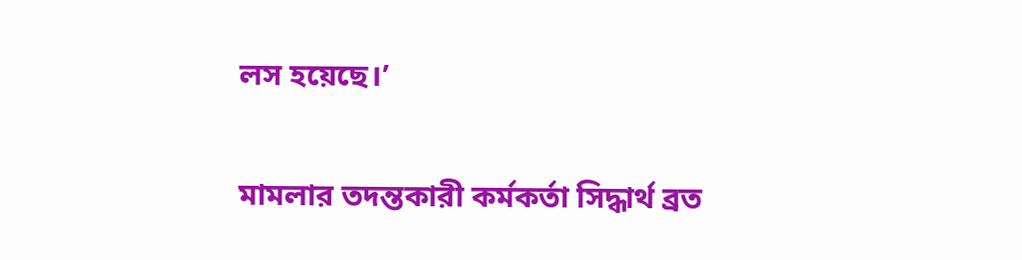লস হয়েছে।’

মামলার তদন্তকারী কর্মকর্তা সিদ্ধার্থ ব্রত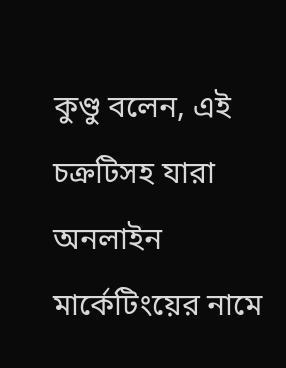কুণ্ডু বলেন, এই চক্রটিসহ যারা অনলাইন মার্কেটিংয়ের নামে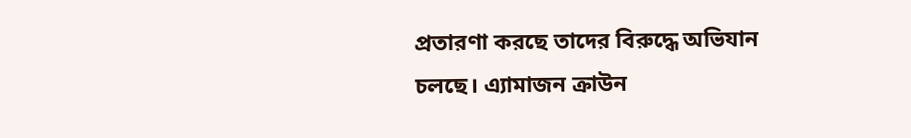প্রতারণা করছে তাদের বিরুদ্ধে অভিযান চলছে। এ্যামাজন ক্রাউন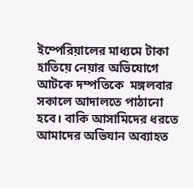ইম্পেরিয়ালের মাধ্যমে টাকা হাতিয়ে নেয়ার অভিযোগে আটকে দম্পতিকে  মঙ্গলবার সকালে আদালতে পাঠানো হবে। বাকি আসামিদের ধরতে আমাদের অভিযান অব্যাহত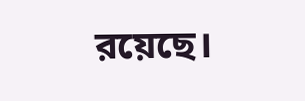রয়েছে।